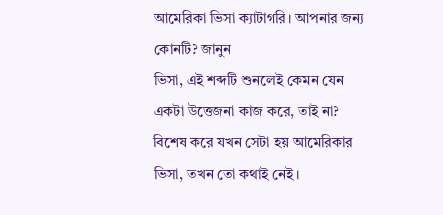আমেরিকা ভিসা ক্যাটাগরি। আপনার জন্য কোনটি? জানুন
ভিসা, এই শব্দটি শুনলেই কেমন যেন একটা উত্তেজনা কাজ করে, তাই না? বিশেষ করে যখন সেটা হয় আমেরিকার ভিসা, তখন তো কথাই নেই।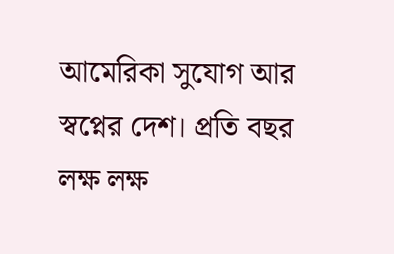আমেরিকা সুযোগ আর স্বপ্নের দেশ। প্রতি বছর লক্ষ লক্ষ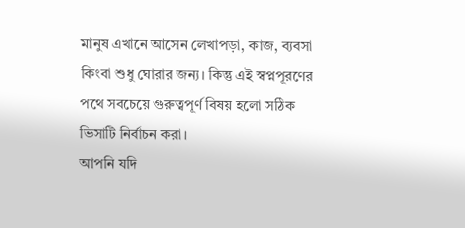মানুষ এখানে আসেন লেখাপড়া, কাজ, ব্যবসা কিংবা শুধু ঘোরার জন্য। কিন্তু এই স্বপ্নপূরণের পথে সবচেয়ে গুরুত্বপূর্ণ বিষয় হলো সঠিক ভিসাটি নির্বাচন করা।
আপনি যদি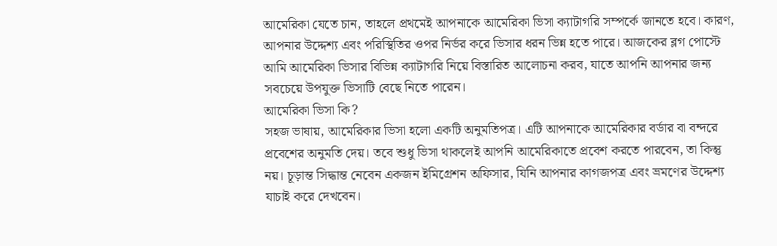আমেরিকা যেতে চান, তাহলে প্রথমেই আপনাকে আমেরিকা ভিসা ক্যাটাগরি সম্পর্কে জানতে হবে। কারণ, আপনার উদ্দেশ্য এবং পরিস্থিতির ওপর নির্ভর করে ভিসার ধরন ভিন্ন হতে পারে। আজকের ব্লগ পোস্টে আমি আমেরিকা ভিসার বিভিন্ন ক্যাটাগরি নিয়ে বিস্তারিত আলোচনা করব, যাতে আপনি আপনার জন্য সবচেয়ে উপযুক্ত ভিসাটি বেছে নিতে পারেন।
আমেরিকা ভিসা কি?
সহজ ভাষায়, আমেরিকার ভিসা হলো একটি অনুমতিপত্র। এটি আপনাকে আমেরিকার বর্ডার বা বন্দরে প্রবেশের অনুমতি দেয়। তবে শুধু ভিসা থাকলেই আপনি আমেরিকাতে প্রবেশ করতে পারবেন, তা কিন্তু নয়। চূড়ান্ত সিদ্ধান্ত নেবেন একজন ইমিগ্রেশন অফিসার, যিনি আপনার কাগজপত্র এবং ভ্রমণের উদ্দেশ্য যাচাই করে দেখবেন।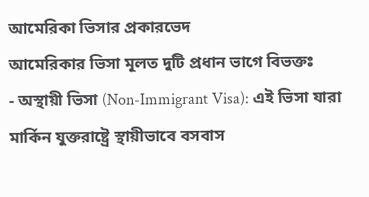আমেরিকা ভিসার প্রকারভেদ
আমেরিকার ভিসা মূলত দুটি প্রধান ভাগে বিভক্তঃ
- অস্থায়ী ভিসা (Non-Immigrant Visa): এই ভিসা যারা মার্কিন যুক্তরাষ্ট্রে স্থায়ীভাবে বসবাস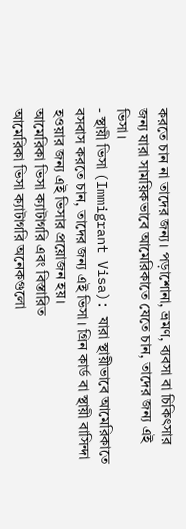করতে চান না তাদের জন্য। পড়াশোনা, ভ্রমণ, ব্যবসা বা চিকিৎসার জন্য যারা সাময়িকভাবে আমেরিকাতে যেতে চান, তাদের জন্য এই ভিসা।
- স্থায়ী ভিসা (Immigrant Visa): যারা স্থায়ীভাবে আমেরিকাতে বসবাস করতে চান, তাদের জন্য এই ভিসা। গ্রিন কার্ড বা স্থায়ী বাসিন্দা হওয়ার জন্য এই ভিসার প্রয়োজন হয়।
আমেরিকা ভিসা ক্যাটাগরি এবং বিস্তারিত
আমেরিকা ভিসা ক্যাটাগরি অনেকগুলো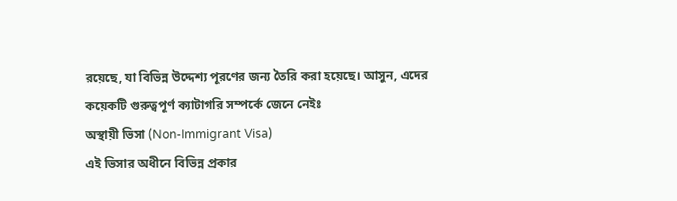রয়েছে, যা বিভিন্ন উদ্দেশ্য পূরণের জন্য তৈরি করা হয়েছে। আসুন, এদের কয়েকটি গুরুত্বপূর্ণ ক্যাটাগরি সম্পর্কে জেনে নেইঃ
অস্থায়ী ভিসা (Non-Immigrant Visa)
এই ভিসার অধীনে বিভিন্ন প্রকার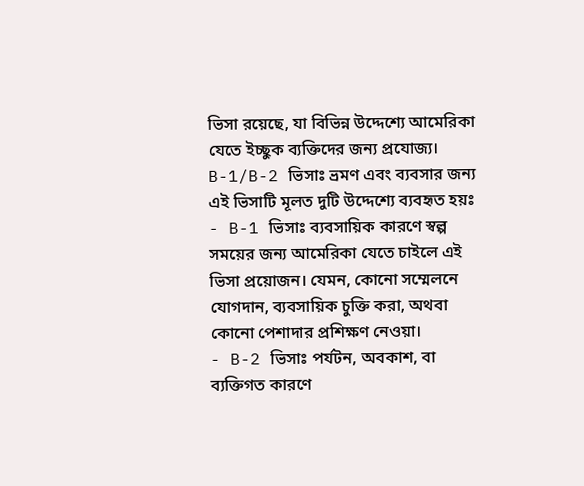ভিসা রয়েছে, যা বিভিন্ন উদ্দেশ্যে আমেরিকা যেতে ইচ্ছুক ব্যক্তিদের জন্য প্রযোজ্য।
B-1/B-2 ভিসাঃ ভ্রমণ এবং ব্যবসার জন্য
এই ভিসাটি মূলত দুটি উদ্দেশ্যে ব্যবহৃত হয়ঃ
- B-1 ভিসাঃ ব্যবসায়িক কারণে স্বল্প সময়ের জন্য আমেরিকা যেতে চাইলে এই ভিসা প্রয়োজন। যেমন, কোনো সম্মেলনে যোগদান, ব্যবসায়িক চুক্তি করা, অথবা কোনো পেশাদার প্রশিক্ষণ নেওয়া।
- B-2 ভিসাঃ পর্যটন, অবকাশ, বা ব্যক্তিগত কারণে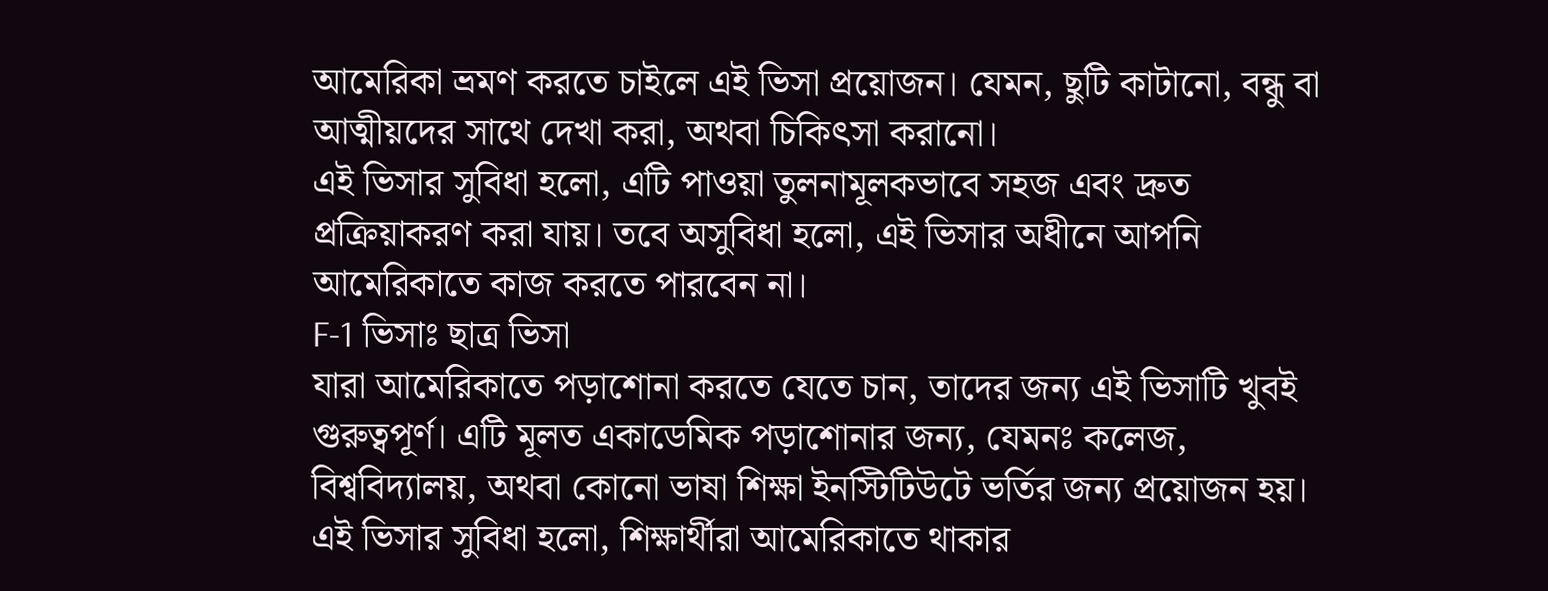আমেরিকা ভ্রমণ করতে চাইলে এই ভিসা প্রয়োজন। যেমন, ছুটি কাটানো, বন্ধু বা আত্মীয়দের সাথে দেখা করা, অথবা চিকিৎসা করানো।
এই ভিসার সুবিধা হলো, এটি পাওয়া তুলনামূলকভাবে সহজ এবং দ্রুত প্রক্রিয়াকরণ করা যায়। তবে অসুবিধা হলো, এই ভিসার অধীনে আপনি আমেরিকাতে কাজ করতে পারবেন না।
F-1 ভিসাঃ ছাত্র ভিসা
যারা আমেরিকাতে পড়াশোনা করতে যেতে চান, তাদের জন্য এই ভিসাটি খুবই গুরুত্বপূর্ণ। এটি মূলত একাডেমিক পড়াশোনার জন্য, যেমনঃ কলেজ, বিশ্ববিদ্যালয়, অথবা কোনো ভাষা শিক্ষা ইনস্টিটিউটে ভর্তির জন্য প্রয়োজন হয়।
এই ভিসার সুবিধা হলো, শিক্ষার্থীরা আমেরিকাতে থাকার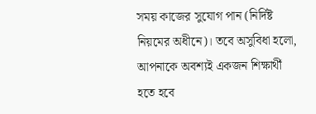সময় কাজের সুযোগ পান (নির্দিষ্ট নিয়মের অধীনে)। তবে অসুবিধা হলো, আপনাকে অবশ্যই একজন শিক্ষার্থী হতে হবে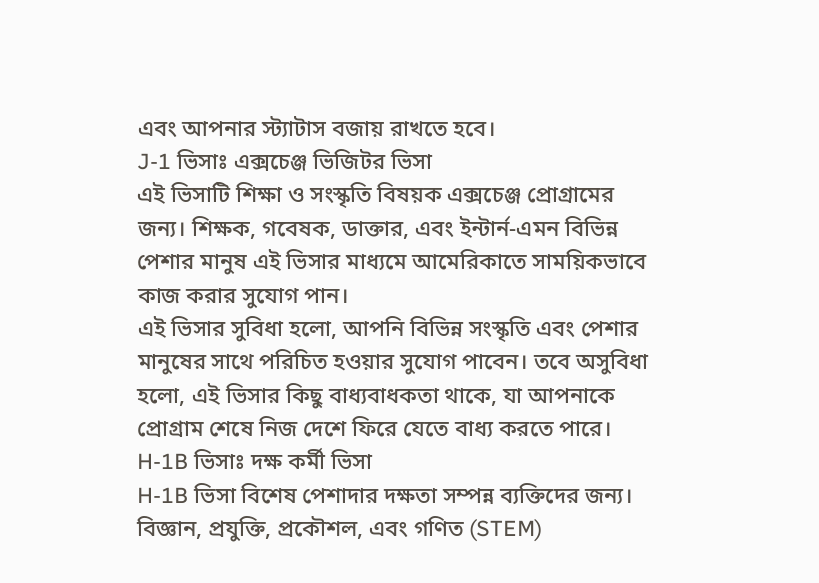এবং আপনার স্ট্যাটাস বজায় রাখতে হবে।
J-1 ভিসাঃ এক্সচেঞ্জ ভিজিটর ভিসা
এই ভিসাটি শিক্ষা ও সংস্কৃতি বিষয়ক এক্সচেঞ্জ প্রোগ্রামের জন্য। শিক্ষক, গবেষক, ডাক্তার, এবং ইন্টার্ন-এমন বিভিন্ন পেশার মানুষ এই ভিসার মাধ্যমে আমেরিকাতে সাময়িকভাবে কাজ করার সুযোগ পান।
এই ভিসার সুবিধা হলো, আপনি বিভিন্ন সংস্কৃতি এবং পেশার মানুষের সাথে পরিচিত হওয়ার সুযোগ পাবেন। তবে অসুবিধা হলো, এই ভিসার কিছু বাধ্যবাধকতা থাকে, যা আপনাকে প্রোগ্রাম শেষে নিজ দেশে ফিরে যেতে বাধ্য করতে পারে।
H-1B ভিসাঃ দক্ষ কর্মী ভিসা
H-1B ভিসা বিশেষ পেশাদার দক্ষতা সম্পন্ন ব্যক্তিদের জন্য। বিজ্ঞান, প্রযুক্তি, প্রকৌশল, এবং গণিত (STEM)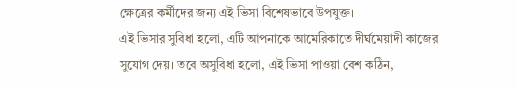ক্ষেত্রের কর্মীদের জন্য এই ভিসা বিশেষভাবে উপযুক্ত।
এই ভিসার সুবিধা হলো, এটি আপনাকে আমেরিকাতে দীর্ঘমেয়াদী কাজের সুযোগ দেয়। তবে অসুবিধা হলো, এই ভিসা পাওয়া বেশ কঠিন,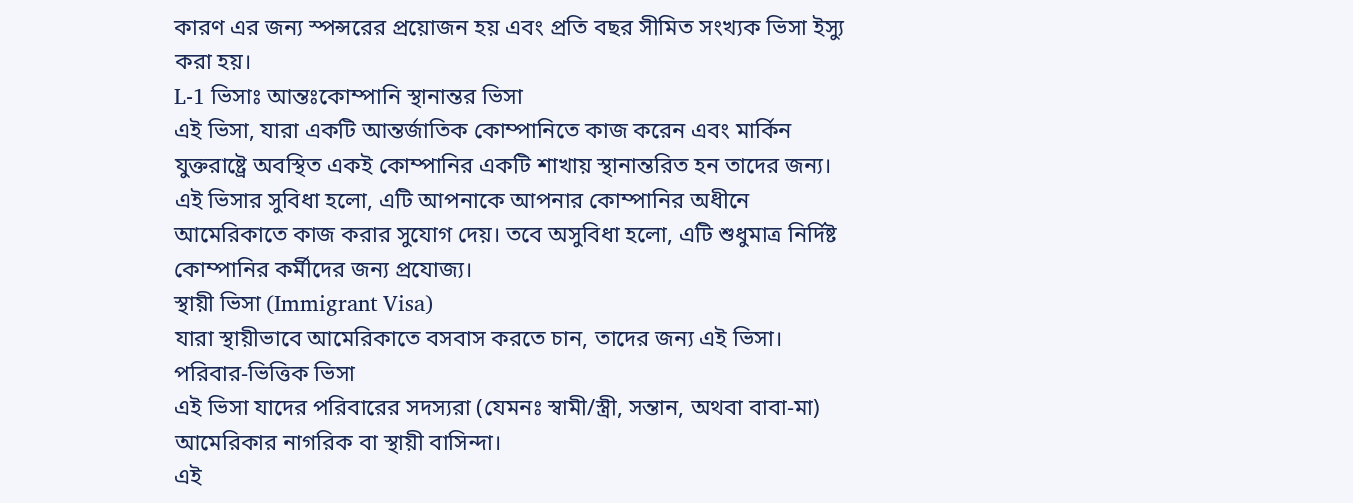কারণ এর জন্য স্পন্সরের প্রয়োজন হয় এবং প্রতি বছর সীমিত সংখ্যক ভিসা ইস্যু করা হয়।
L-1 ভিসাঃ আন্তঃকোম্পানি স্থানান্তর ভিসা
এই ভিসা, যারা একটি আন্তর্জাতিক কোম্পানিতে কাজ করেন এবং মার্কিন যুক্তরাষ্ট্রে অবস্থিত একই কোম্পানির একটি শাখায় স্থানান্তরিত হন তাদের জন্য।
এই ভিসার সুবিধা হলো, এটি আপনাকে আপনার কোম্পানির অধীনে আমেরিকাতে কাজ করার সুযোগ দেয়। তবে অসুবিধা হলো, এটি শুধুমাত্র নির্দিষ্ট কোম্পানির কর্মীদের জন্য প্রযোজ্য।
স্থায়ী ভিসা (Immigrant Visa)
যারা স্থায়ীভাবে আমেরিকাতে বসবাস করতে চান, তাদের জন্য এই ভিসা।
পরিবার-ভিত্তিক ভিসা
এই ভিসা যাদের পরিবারের সদস্যরা (যেমনঃ স্বামী/স্ত্রী, সন্তান, অথবা বাবা-মা) আমেরিকার নাগরিক বা স্থায়ী বাসিন্দা।
এই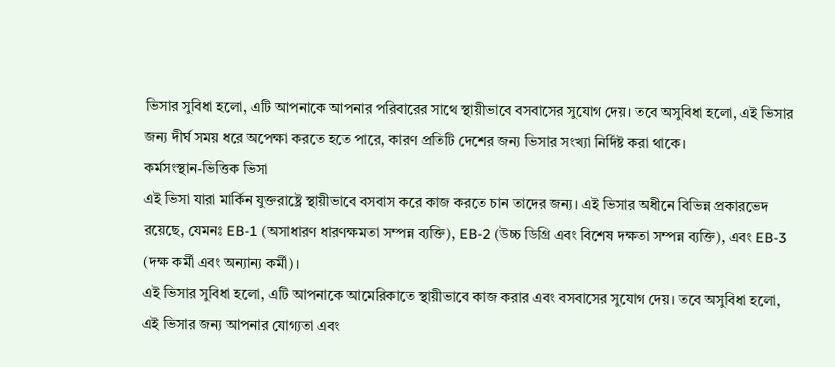ভিসার সুবিধা হলো, এটি আপনাকে আপনার পরিবারের সাথে স্থায়ীভাবে বসবাসের সুযোগ দেয়। তবে অসুবিধা হলো, এই ভিসার জন্য দীর্ঘ সময় ধরে অপেক্ষা করতে হতে পারে, কারণ প্রতিটি দেশের জন্য ভিসার সংখ্যা নির্দিষ্ট করা থাকে।
কর্মসংস্থান-ভিত্তিক ভিসা
এই ভিসা যারা মার্কিন যুক্তরাষ্ট্রে স্থায়ীভাবে বসবাস করে কাজ করতে চান তাদের জন্য। এই ভিসার অধীনে বিভিন্ন প্রকারভেদ রয়েছে, যেমনঃ EB-1 (অসাধারণ ধারণক্ষমতা সম্পন্ন ব্যক্তি), EB-2 (উচ্চ ডিগ্রি এবং বিশেষ দক্ষতা সম্পন্ন ব্যক্তি), এবং EB-3 (দক্ষ কর্মী এবং অন্যান্য কর্মী)।
এই ভিসার সুবিধা হলো, এটি আপনাকে আমেরিকাতে স্থায়ীভাবে কাজ করার এবং বসবাসের সুযোগ দেয়। তবে অসুবিধা হলো, এই ভিসার জন্য আপনার যোগ্যতা এবং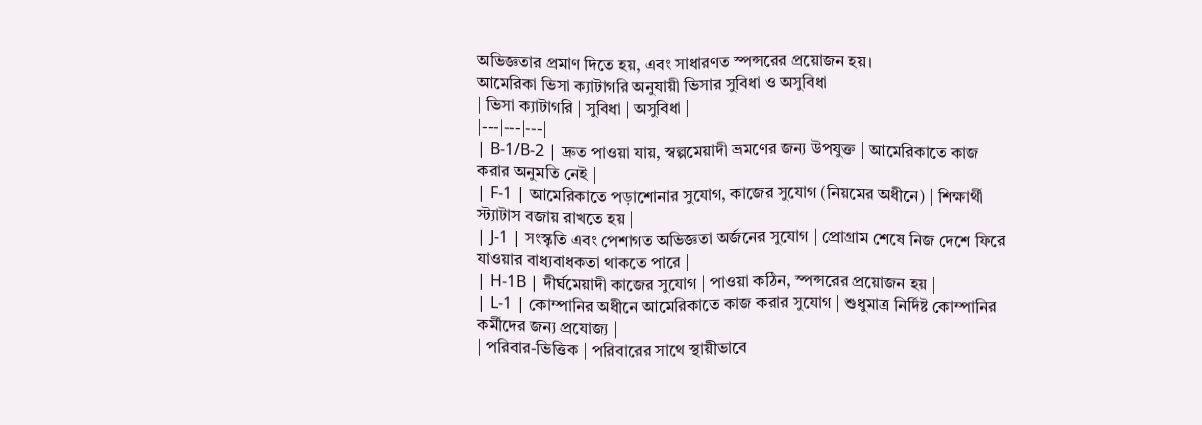অভিজ্ঞতার প্রমাণ দিতে হয়, এবং সাধারণত স্পন্সরের প্রয়োজন হয়।
আমেরিকা ভিসা ক্যাটাগরি অনুযায়ী ভিসার সুবিধা ও অসুবিধা
| ভিসা ক্যাটাগরি | সুবিধা | অসুবিধা |
|---|---|---|
| B-1/B-2 | দ্রুত পাওয়া যায়, স্বল্পমেয়াদী ভ্রমণের জন্য উপযুক্ত | আমেরিকাতে কাজ করার অনুমতি নেই |
| F-1 | আমেরিকাতে পড়াশোনার সুযোগ, কাজের সুযোগ (নিয়মের অধীনে) | শিক্ষার্থী স্ট্যাটাস বজায় রাখতে হয় |
| J-1 | সংস্কৃতি এবং পেশাগত অভিজ্ঞতা অর্জনের সুযোগ | প্রোগ্রাম শেষে নিজ দেশে ফিরে যাওয়ার বাধ্যবাধকতা থাকতে পারে |
| H-1B | দীর্ঘমেয়াদী কাজের সুযোগ | পাওয়া কঠিন, স্পন্সরের প্রয়োজন হয় |
| L-1 | কোম্পানির অধীনে আমেরিকাতে কাজ করার সুযোগ | শুধুমাত্র নির্দিষ্ট কোম্পানির কর্মীদের জন্য প্রযোজ্য |
| পরিবার-ভিত্তিক | পরিবারের সাথে স্থায়ীভাবে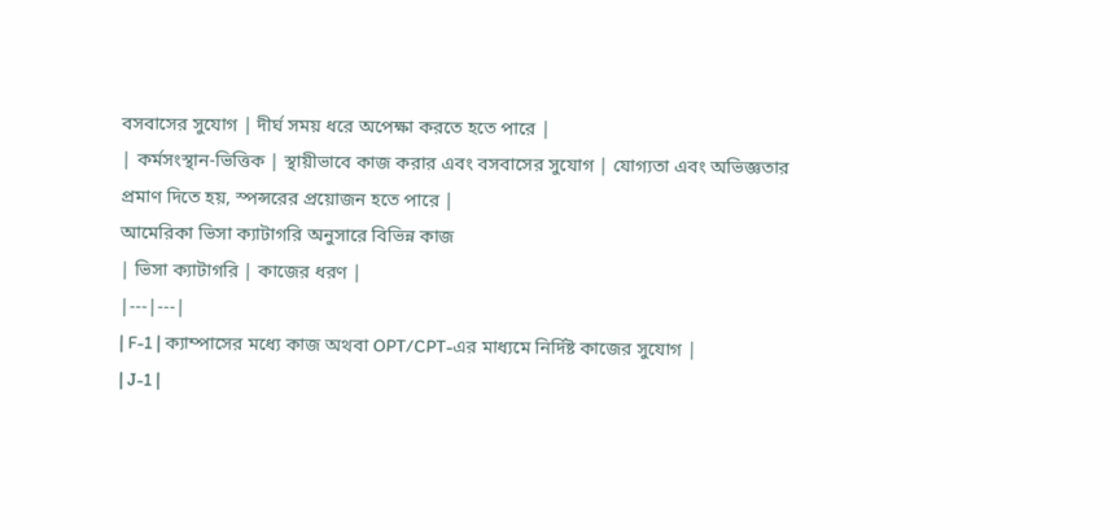বসবাসের সুযোগ | দীর্ঘ সময় ধরে অপেক্ষা করতে হতে পারে |
| কর্মসংস্থান-ভিত্তিক | স্থায়ীভাবে কাজ করার এবং বসবাসের সুযোগ | যোগ্যতা এবং অভিজ্ঞতার প্রমাণ দিতে হয়, স্পন্সরের প্রয়োজন হতে পারে |
আমেরিকা ভিসা ক্যাটাগরি অনুসারে বিভিন্ন কাজ
| ভিসা ক্যাটাগরি | কাজের ধরণ |
|---|---|
| F-1 | ক্যাম্পাসের মধ্যে কাজ অথবা OPT/CPT-এর মাধ্যমে নির্দিষ্ট কাজের সুযোগ |
| J-1 |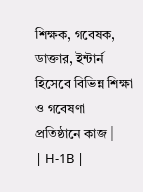শিক্ষক, গবেষক, ডাক্তার, ইন্টার্ন হিসেবে বিভিন্ন শিক্ষা ও গবেষণা প্রতিষ্ঠানে কাজ |
| H-1B |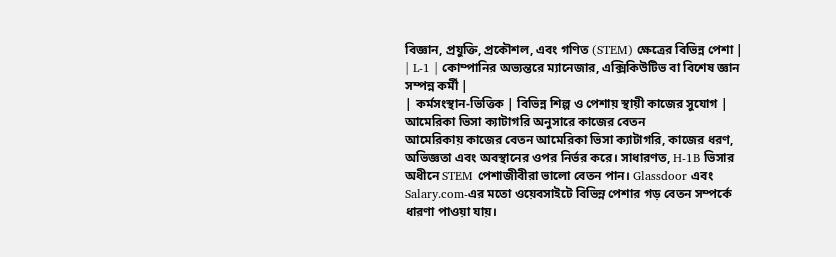বিজ্ঞান, প্রযুক্তি, প্রকৌশল, এবং গণিত (STEM) ক্ষেত্রের বিভিন্ন পেশা |
| L-1 | কোম্পানির অভ্যন্তরে ম্যানেজার, এক্সিকিউটিভ বা বিশেষ জ্ঞান সম্পন্ন কর্মী |
| কর্মসংস্থান-ভিত্তিক | বিভিন্ন শিল্প ও পেশায় স্থায়ী কাজের সুযোগ |
আমেরিকা ভিসা ক্যাটাগরি অনুসারে কাজের বেতন
আমেরিকায় কাজের বেতন আমেরিকা ভিসা ক্যাটাগরি, কাজের ধরণ, অভিজ্ঞতা এবং অবস্থানের ওপর নির্ভর করে। সাধারণত, H-1B ভিসার অধীনে STEM পেশাজীবীরা ভালো বেতন পান। Glassdoor এবং Salary.com-এর মতো ওয়েবসাইটে বিভিন্ন পেশার গড় বেতন সম্পর্কে ধারণা পাওয়া যায়।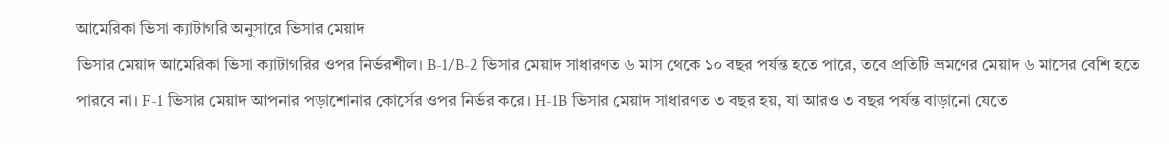আমেরিকা ভিসা ক্যাটাগরি অনুসারে ভিসার মেয়াদ
ভিসার মেয়াদ আমেরিকা ভিসা ক্যাটাগরির ওপর নির্ভরশীল। B-1/B-2 ভিসার মেয়াদ সাধারণত ৬ মাস থেকে ১০ বছর পর্যন্ত হতে পারে, তবে প্রতিটি ভ্রমণের মেয়াদ ৬ মাসের বেশি হতে পারবে না। F-1 ভিসার মেয়াদ আপনার পড়াশোনার কোর্সের ওপর নির্ভর করে। H-1B ভিসার মেয়াদ সাধারণত ৩ বছর হয়, যা আরও ৩ বছর পর্যন্ত বাড়ানো যেতে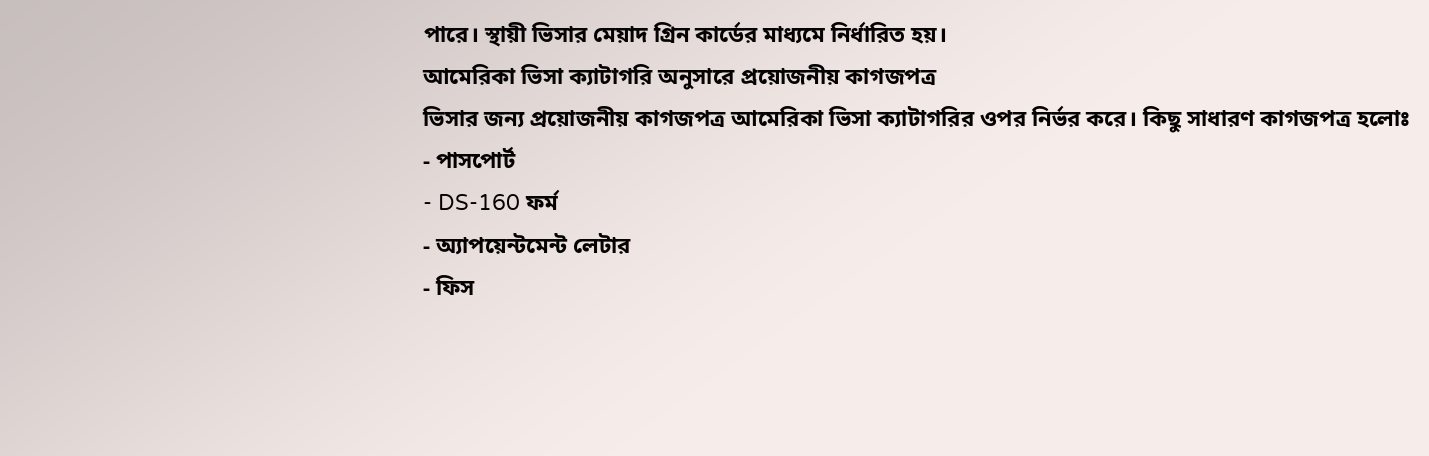পারে। স্থায়ী ভিসার মেয়াদ গ্রিন কার্ডের মাধ্যমে নির্ধারিত হয়।
আমেরিকা ভিসা ক্যাটাগরি অনুসারে প্রয়োজনীয় কাগজপত্র
ভিসার জন্য প্রয়োজনীয় কাগজপত্র আমেরিকা ভিসা ক্যাটাগরির ওপর নির্ভর করে। কিছু সাধারণ কাগজপত্র হলোঃ
- পাসপোর্ট
- DS-160 ফর্ম
- অ্যাপয়েন্টমেন্ট লেটার
- ফিস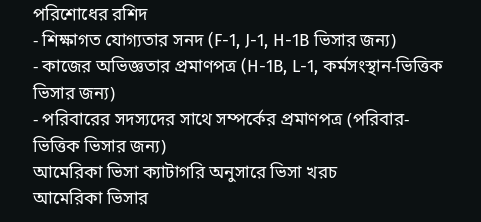পরিশোধের রশিদ
- শিক্ষাগত যোগ্যতার সনদ (F-1, J-1, H-1B ভিসার জন্য)
- কাজের অভিজ্ঞতার প্রমাণপত্র (H-1B, L-1, কর্মসংস্থান-ভিত্তিক ভিসার জন্য)
- পরিবারের সদস্যদের সাথে সম্পর্কের প্রমাণপত্র (পরিবার-ভিত্তিক ভিসার জন্য)
আমেরিকা ভিসা ক্যাটাগরি অনুসারে ভিসা খরচ
আমেরিকা ভিসার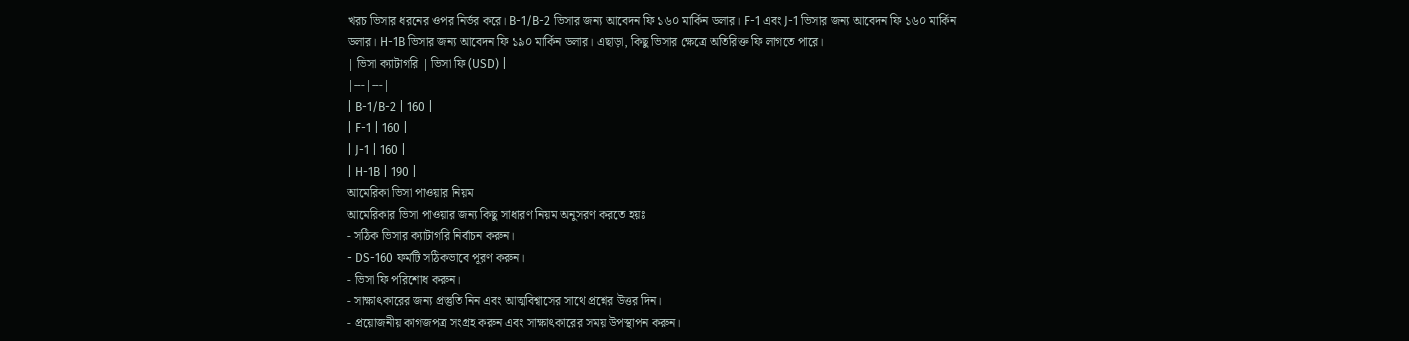খরচ ভিসার ধরনের ওপর নির্ভর করে। B-1/B-2 ভিসার জন্য আবেদন ফি ১৬০ মার্কিন ডলার। F-1 এবং J-1 ভিসার জন্য আবেদন ফি ১৬০ মার্কিন ডলার। H-1B ভিসার জন্য আবেদন ফি ১৯০ মার্কিন ডলার। এছাড়া, কিছু ভিসার ক্ষেত্রে অতিরিক্ত ফি লাগতে পারে।
| ভিসা ক্যাটাগরি | ভিসা ফি (USD) |
|---|---|
| B-1/B-2 | 160 |
| F-1 | 160 |
| J-1 | 160 |
| H-1B | 190 |
আমেরিকা ভিসা পাওয়ার নিয়ম
আমেরিকার ভিসা পাওয়ার জন্য কিছু সাধারণ নিয়ম অনুসরণ করতে হয়ঃ
- সঠিক ভিসার ক্যাটাগরি নির্বাচন করুন।
- DS-160 ফর্মটি সঠিকভাবে পূরণ করুন।
- ভিসা ফি পরিশোধ করুন।
- সাক্ষাৎকারের জন্য প্রস্তুতি নিন এবং আত্মবিশ্বাসের সাথে প্রশ্নের উত্তর দিন।
- প্রয়োজনীয় কাগজপত্র সংগ্রহ করুন এবং সাক্ষাৎকারের সময় উপস্থাপন করুন।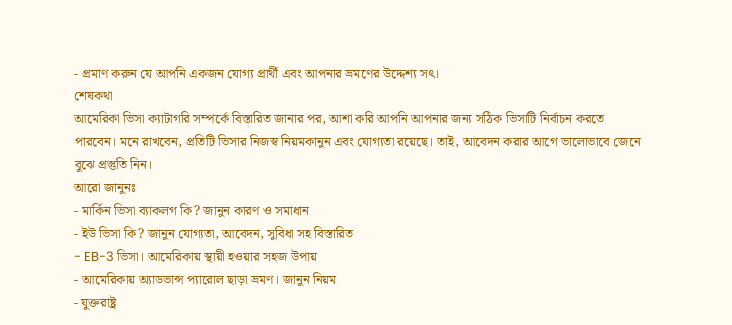- প্রমাণ করুন যে আপনি একজন যোগ্য প্রার্থী এবং আপনার ভ্রমণের উদ্দেশ্য সৎ।
শেষকথা
আমেরিকা ভিসা ক্যাটাগরি সম্পর্কে বিস্তারিত জানার পর, আশা করি আপনি আপনার জন্য সঠিক ভিসাটি নির্বাচন করতে পারবেন। মনে রাখবেন, প্রতিটি ভিসার নিজস্ব নিয়মকানুন এবং যোগ্যতা রয়েছে। তাই, আবেদন করার আগে ভালোভাবে জেনে বুঝে প্রস্তুতি নিন।
আরো জানুনঃ
- মার্কিন ভিসা ব্যাকলগ কি? জানুন কারণ ও সমাধান
- ইউ ভিসা কি? জানুন যোগ্যতা, আবেদন, সুবিধা সহ বিস্তারিত
- EB-3 ভিসা। আমেরিকায় স্থায়ী হওয়ার সহজ উপায়
- আমেরিকায় অ্যাডভান্স প্যারোল ছাড়া ভ্রমণ। জানুন নিয়ম
- যুক্তরাষ্ট্র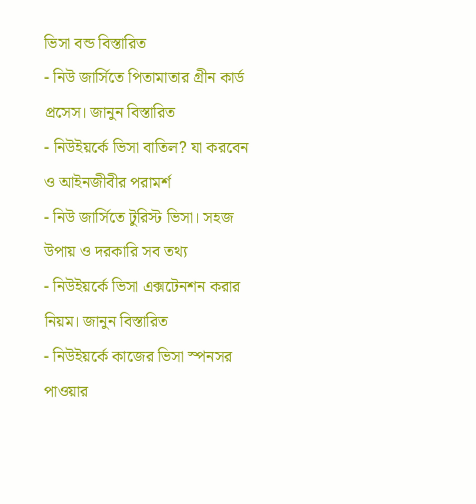ভিসা বন্ড বিস্তারিত
- নিউ জার্সিতে পিতামাতার গ্রীন কার্ড প্রসেস। জানুন বিস্তারিত
- নিউইয়র্কে ভিসা বাতিল? যা করবেন ও আইনজীবীর পরামর্শ
- নিউ জার্সিতে টুরিস্ট ভিসা। সহজ উপায় ও দরকারি সব তথ্য
- নিউইয়র্কে ভিসা এক্সটেনশন করার নিয়ম। জানুন বিস্তারিত
- নিউইয়র্কে কাজের ভিসা স্পনসর পাওয়ার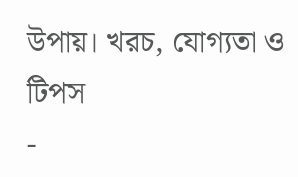উপায়। খরচ, যোগ্যতা ও টিপস
-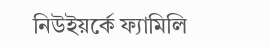নিউইয়র্কে ফ্যামিলি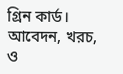গ্রিন কার্ড। আবেদন, খরচ, ও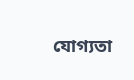যোগ্যতা